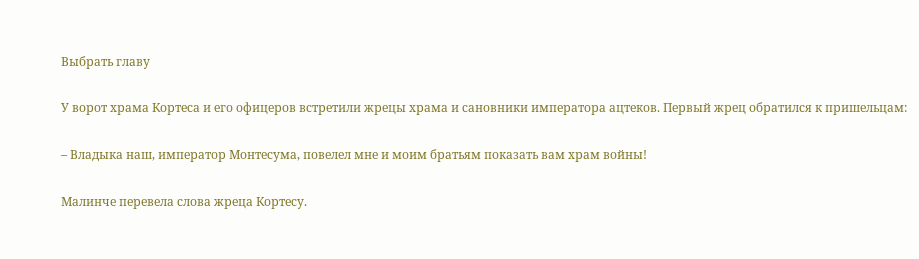Выбрать главу

У ворот храма Кортеса и его офицеров встретили жрецы храма и сановники императора ацтеков. Первый жрец обратился к пришельцам:

– Владыка наш, император Монтесума, повелел мне и моим братьям показать вам храм войны!

Малинче перевела слова жреца Кортесу.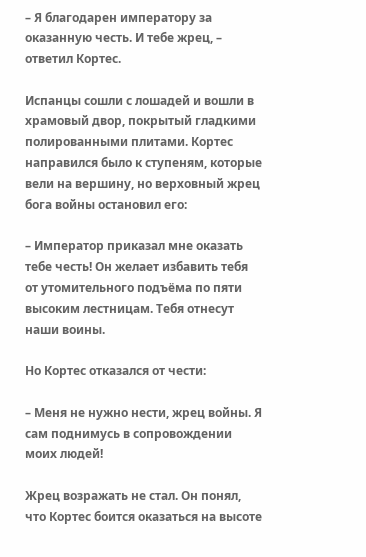– Я благодарен императору за оказанную честь. И тебе жрец, – ответил Кортес.

Испанцы сошли с лошадей и вошли в храмовый двор, покрытый гладкими полированными плитами. Кортес направился было к ступеням, которые вели на вершину, но верховный жрец бога войны остановил его:

– Император приказал мне оказать тебе честь! Он желает избавить тебя от утомительного подъёма по пяти высоким лестницам. Тебя отнесут наши воины.

Но Кортес отказался от чести:

– Меня не нужно нести, жрец войны. Я сам поднимусь в сопровождении моих людей!

Жрец возражать не стал. Он понял, что Кортес боится оказаться на высоте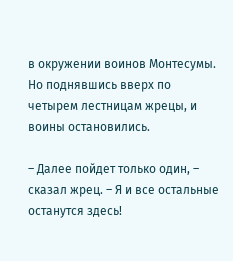в окружении воинов Монтесумы. Но поднявшись вверх по четырем лестницам жрецы, и воины остановились.

– Далее пойдет только один, – сказал жрец. – Я и все остальные останутся здесь!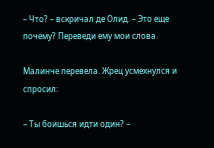– Что? – вскричал де Олид. – Это еще почему? Переведи ему мои слова.

Малинче перевела. Жрец усмехнулся и спросил:

– Ты боишься идти один? –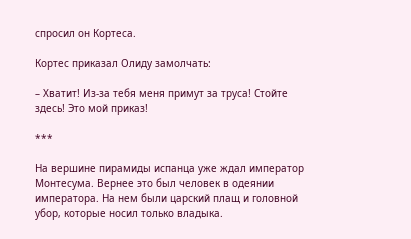спросил он Кортеса.

Кортес приказал Олиду замолчать:

– Хватит! Из-за тебя меня примут за труса! Стойте здесь! Это мой приказ!

***

На вершине пирамиды испанца уже ждал император Монтесума. Вернее это был человек в одеянии императора. На нем были царский плащ и головной убор, которые носил только владыка.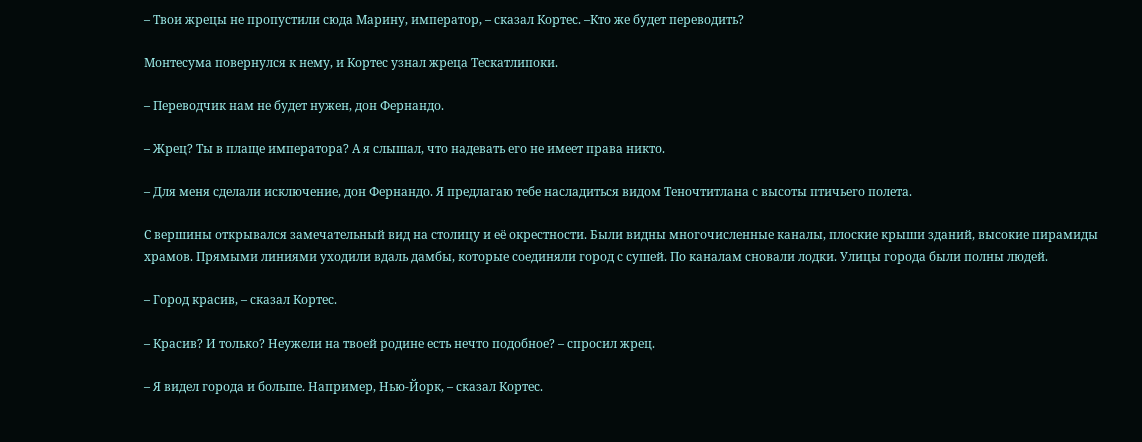– Твои жрецы не пропустили сюда Марину, император, – сказал Кортес. –Кто же будет переводить?

Монтесума повернулся к нему, и Кортес узнал жреца Тескатлипоки.

– Переводчик нам не будет нужен, дон Фернандо.

– Жрец? Ты в плаще императора? А я слышал, что надевать его не имеет права никто.

– Для меня сделали исключение, дон Фернандо. Я предлагаю тебе насладиться видом Теночтитлана с высоты птичьего полета.

С вершины открывался замечательный вид на столицу и её окрестности. Были видны многочисленные каналы, плоские крыши зданий, высокие пирамиды храмов. Прямыми линиями уходили вдаль дамбы, которые соединяли город с сушей. По каналам сновали лодки. Улицы города были полны людей.

– Город красив, – сказал Кортес.

– Красив? И только? Неужели на твоей родине есть нечто подобное? – спросил жрец.

– Я видел города и больше. Например, Нью-Йорк, – сказал Кортес.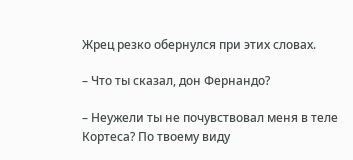Жрец резко обернулся при этих словах.

– Что ты сказал, дон Фернандо?

– Неужели ты не почувствовал меня в теле Кортеса? По твоему виду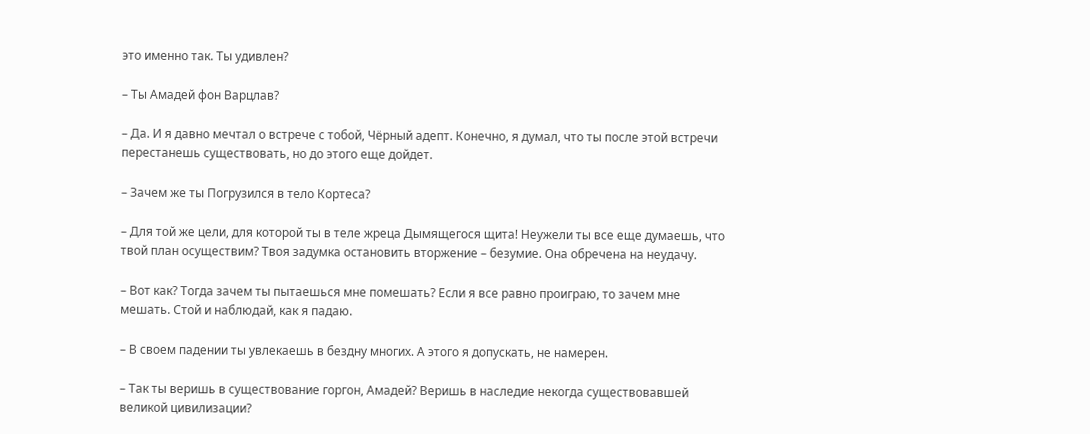это именно так. Ты удивлен?

– Ты Амадей фон Варцлав?

– Да. И я давно мечтал о встрече с тобой, Чёрный адепт. Конечно, я думал, что ты после этой встречи перестанешь существовать, но до этого еще дойдет.

– Зачем же ты Погрузился в тело Кортеса?

– Для той же цели, для которой ты в теле жреца Дымящегося щита! Неужели ты все еще думаешь, что твой план осуществим? Твоя задумка остановить вторжение – безумие. Она обречена на неудачу.

– Вот как? Тогда зачем ты пытаешься мне помешать? Если я все равно проиграю, то зачем мне мешать. Стой и наблюдай, как я падаю.

– В своем падении ты увлекаешь в бездну многих. А этого я допускать, не намерен.

– Так ты веришь в существование горгон, Амадей? Веришь в наследие некогда существовавшей великой цивилизации?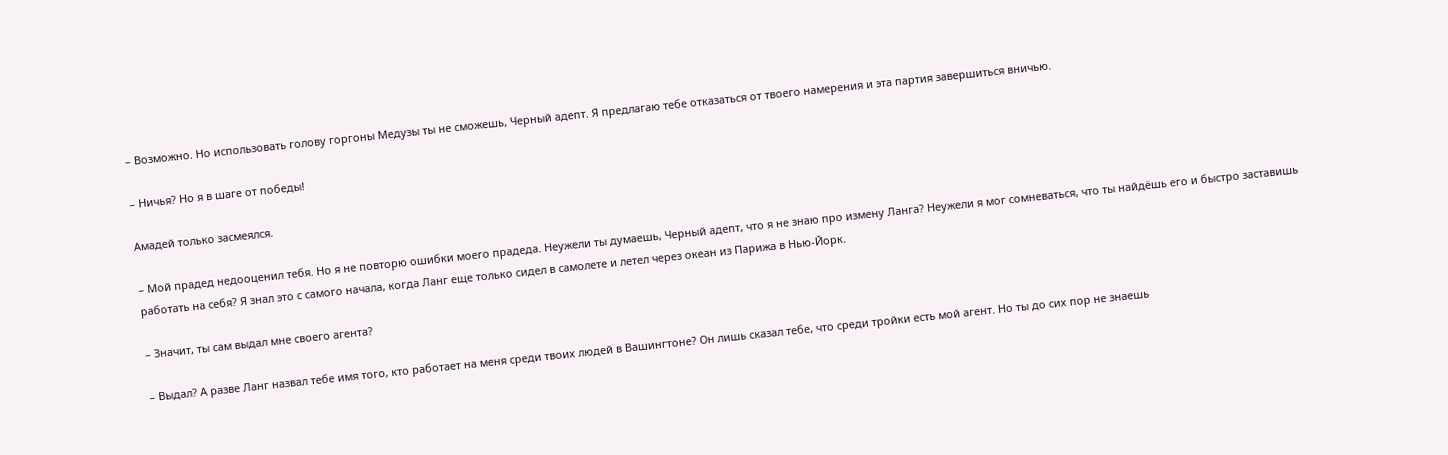– Возможно. Но использовать голову горгоны Медузы ты не сможешь, Черный адепт. Я предлагаю тебе отказаться от твоего намерения и эта партия завершиться вничью.

– Ничья? Но я в шаге от победы!

Амадей только засмеялся.

– Мой прадед недооценил тебя. Но я не повторю ошибки моего прадеда. Неужели ты думаешь, Черный адепт, что я не знаю про измену Ланга? Неужели я мог сомневаться, что ты найдёшь его и быстро заставишь работать на себя? Я знал это с самого начала, когда Ланг еще только сидел в самолете и летел через океан из Парижа в Нью-Йорк.

– Значит, ты сам выдал мне своего агента?

– Выдал? А разве Ланг назвал тебе имя того, кто работает на меня среди твоих людей в Вашингтоне? Он лишь сказал тебе, что среди тройки есть мой агент. Но ты до сих пор не знаешь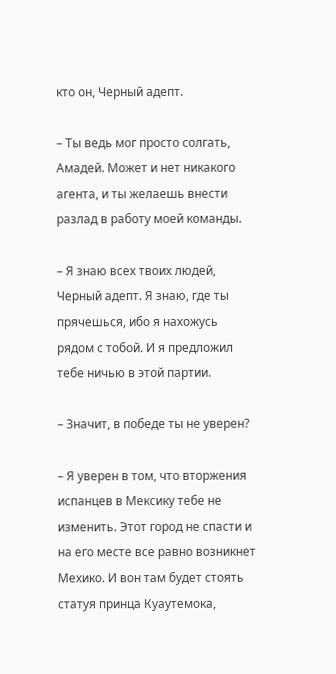кто он, Черный адепт.

– Ты ведь мог просто солгать, Амадей. Может и нет никакого агента, и ты желаешь внести разлад в работу моей команды.

– Я знаю всех твоих людей, Черный адепт. Я знаю, где ты прячешься, ибо я нахожусь рядом с тобой. И я предложил тебе ничью в этой партии.

– Значит, в победе ты не уверен?

– Я уверен в том, что вторжения испанцев в Мексику тебе не изменить. Этот город не спасти и на его месте все равно возникнет Мехико. И вон там будет стоять статуя принца Куаутемока,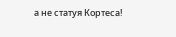а не статуя Кортеса!